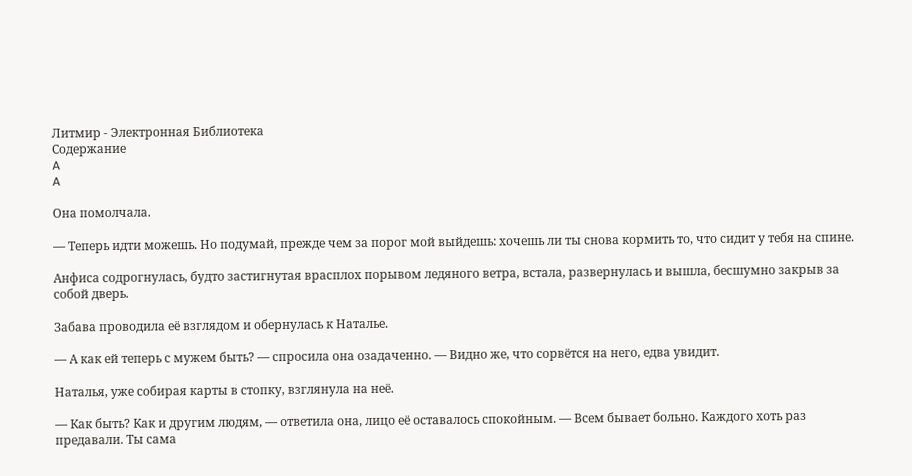Литмир - Электронная Библиотека
Содержание
A
A

Она помолчала.

— Теперь идти можешь. Но подумай, прежде чем за порог мой выйдешь: хочешь ли ты снова кормить то, что сидит у тебя на спине.

Анфиса содрогнулась, будто застигнутая врасплох порывом ледяного ветра, встала, развернулась и вышла, бесшумно закрыв за собой дверь.

Забава проводила её взглядом и обернулась к Наталье.

— А как ей теперь с мужем быть? — спросила она озадаченно. — Видно же, что сорвётся на него, едва увидит.

Наталья, уже собирая карты в стопку, взглянула на неё.

— Как быть? Как и другим людям, — ответила она, лицо её оставалось спокойным. — Всем бывает больно. Каждого хоть раз предавали. Ты сама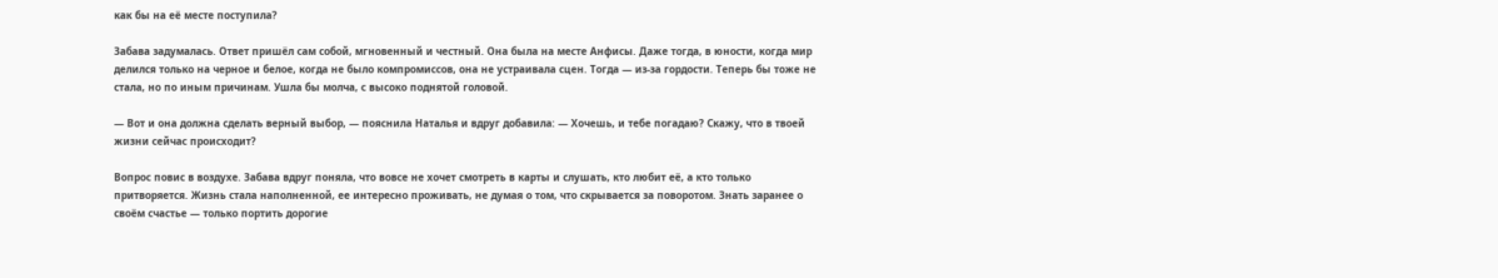как бы на её месте поступила?

Забава задумалась. Ответ пришёл сам собой, мгновенный и честный. Она была на месте Анфисы. Даже тогда, в юности, когда мир делился только на черное и белое, когда не было компромиссов, она не устраивала сцен. Тогда — из-за гордости. Теперь бы тоже не стала, но по иным причинам. Ушла бы молча, с высоко поднятой головой.

— Вот и она должна сделать верный выбор, — пояснила Наталья и вдруг добавила: — Хочешь, и тебе погадаю? Скажу, что в твоей жизни сейчас происходит?

Вопрос повис в воздухе. Забава вдруг поняла, что вовсе не хочет смотреть в карты и слушать, кто любит её, а кто только притворяется. Жизнь стала наполненной, ее интересно проживать, не думая о том, что скрывается за поворотом. Знать заранее о своём счастье — только портить дорогие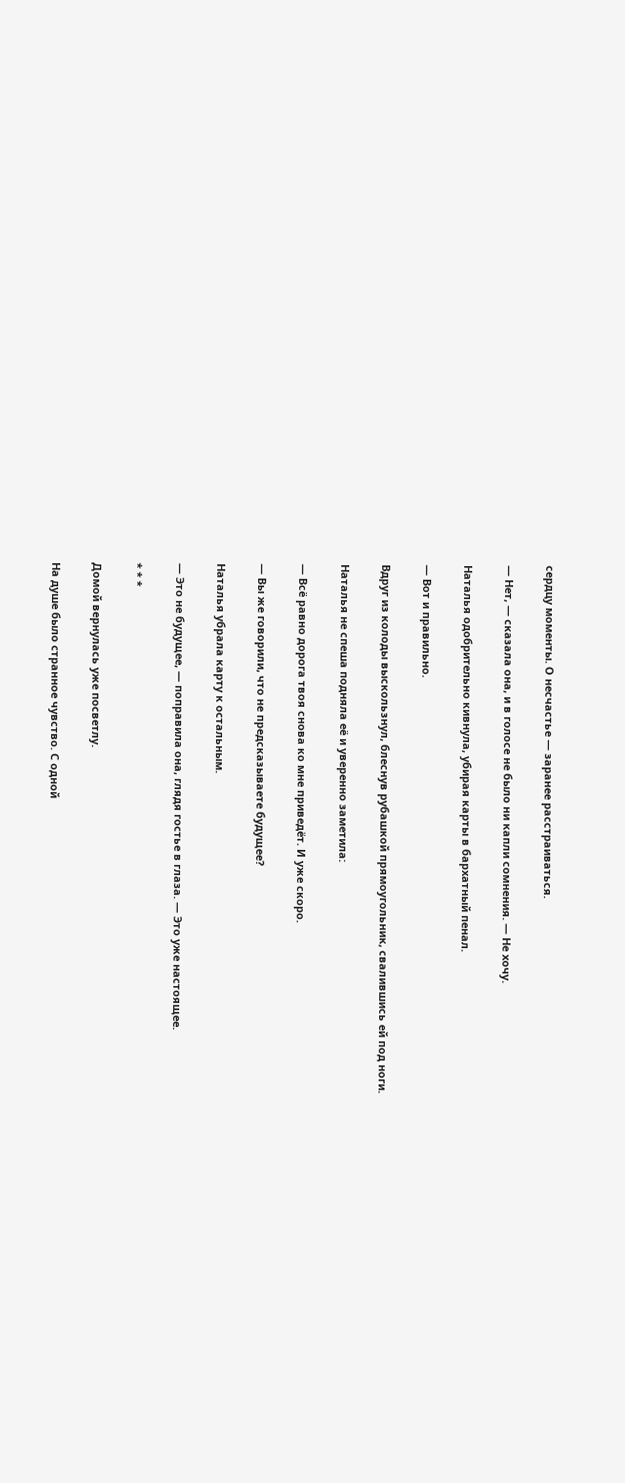сердцу моменты. О несчастье — заранее расстраиваться.

— Нет, — сказала она, и в голосе не было ни капли сомнения. — Не хочу.

Наталья одобрительно кивнула, убирая карты в бархатный пенал.

— Вот и правильно.

Вдруг из колоды выскользнул, блеснув рубашкой прямоугольник, свалившись ей под ноги.

Наталья не спеша подняла её и уверенно заметила:

— Всё равно дорога твоя снова ко мне приведёт. И уже скоро.

— Вы же говорили, что не предсказываете будущее?

Наталья убрала карту к остальным.

— Это не будущее, — поправила она, глядя гостье в глаза. — Это уже настоящее.

* * *

Домой вернулась уже посветлу.

На душе было странное чувство. С одной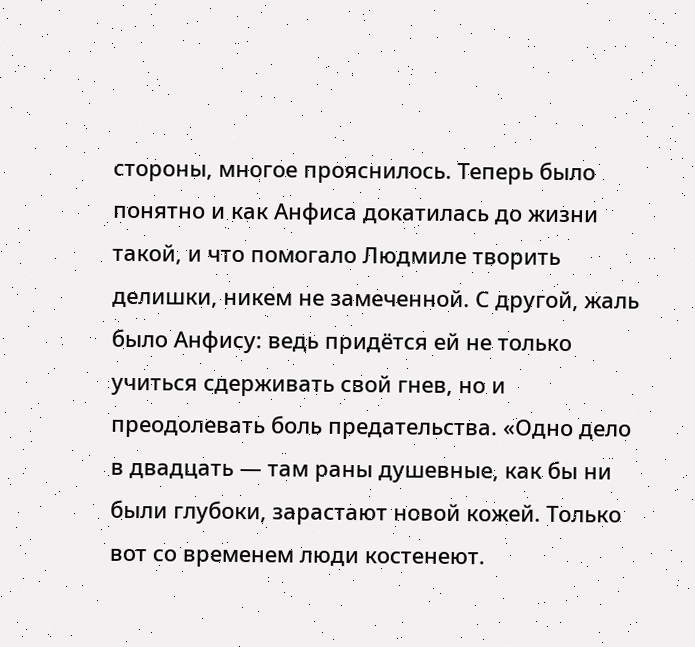стороны, многое прояснилось. Теперь было понятно и как Анфиса докатилась до жизни такой, и что помогало Людмиле творить делишки, никем не замеченной. С другой, жаль было Анфису: ведь придётся ей не только учиться сдерживать свой гнев, но и преодолевать боль предательства. «Одно дело в двадцать — там раны душевные, как бы ни были глубоки, зарастают новой кожей. Только вот со временем люди костенеют.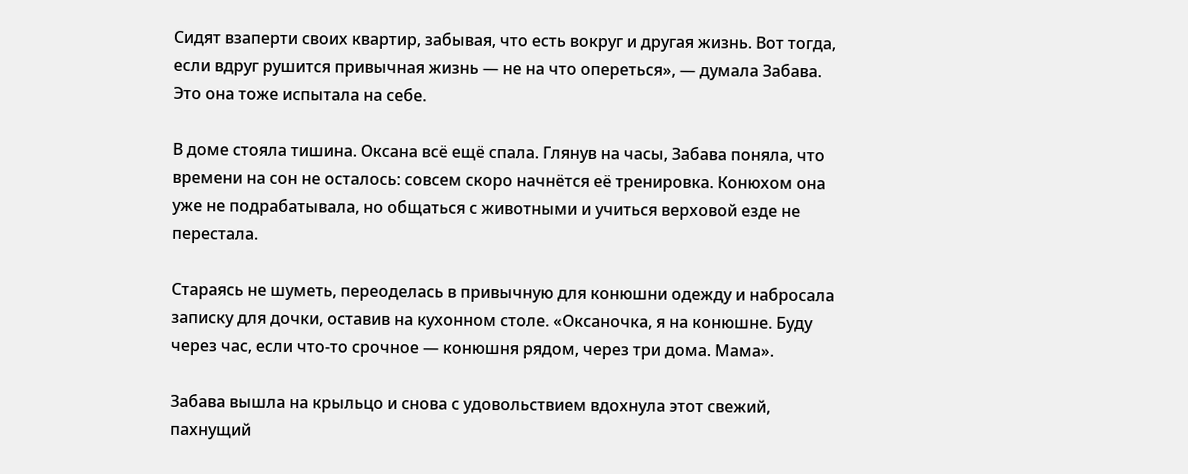Сидят взаперти своих квартир, забывая, что есть вокруг и другая жизнь. Вот тогда, если вдруг рушится привычная жизнь — не на что опереться», — думала Забава. Это она тоже испытала на себе.

В доме стояла тишина. Оксана всё ещё спала. Глянув на часы, Забава поняла, что времени на сон не осталось: совсем скоро начнётся её тренировка. Конюхом она уже не подрабатывала, но общаться с животными и учиться верховой езде не перестала.

Стараясь не шуметь, переоделась в привычную для конюшни одежду и набросала записку для дочки, оставив на кухонном столе. «Оксаночка, я на конюшне. Буду через час, если что-то срочное — конюшня рядом, через три дома. Мама».

Забава вышла на крыльцо и снова с удовольствием вдохнула этот свежий, пахнущий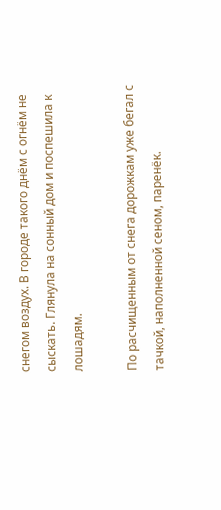снегом воздух. В городе такого днём с огнём не сыскать. Глянула на сонный дом и поспешила к лошадям.

По расчищенным от снега дорожкам уже бегал с тачкой, наполненной сеном, паренёк.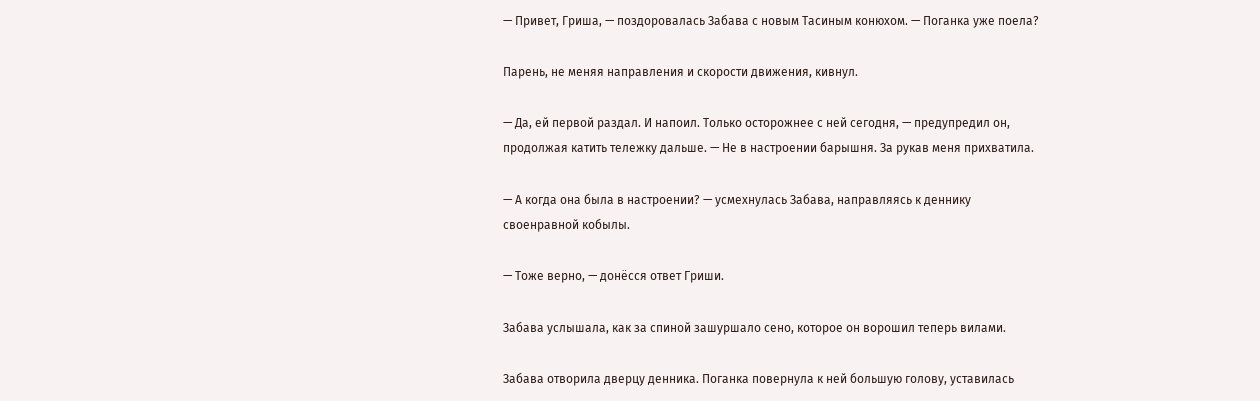— Привет, Гриша, — поздоровалась Забава с новым Тасиным конюхом. — Поганка уже поела?

Парень, не меняя направления и скорости движения, кивнул.

— Да, ей первой раздал. И напоил. Только осторожнее с ней сегодня, — предупредил он, продолжая катить тележку дальше. — Не в настроении барышня. За рукав меня прихватила.

— А когда она была в настроении? — усмехнулась Забава, направляясь к деннику своенравной кобылы.

— Тоже верно, — донёсся ответ Гриши.

Забава услышала, как за спиной зашуршало сено, которое он ворошил теперь вилами.

Забава отворила дверцу денника. Поганка повернула к ней большую голову, уставилась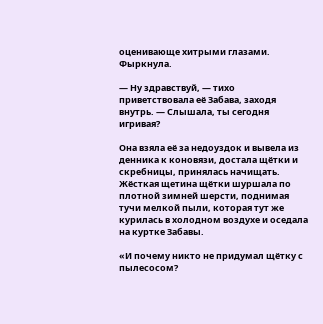оценивающе хитрыми глазами. Фыркнула.

— Ну здравствуй, — тихо приветствовала её Забава, заходя внутрь. — Слышала, ты сегодня игривая?

Она взяла её за недоуздок и вывела из денника к коновязи, достала щётки и скребницы, принялась начищать. Жёсткая щетина щётки шуршала по плотной зимней шерсти, поднимая тучи мелкой пыли, которая тут же курилась в холодном воздухе и оседала на куртке Забавы.

«И почему никто не придумал щётку с пылесосом?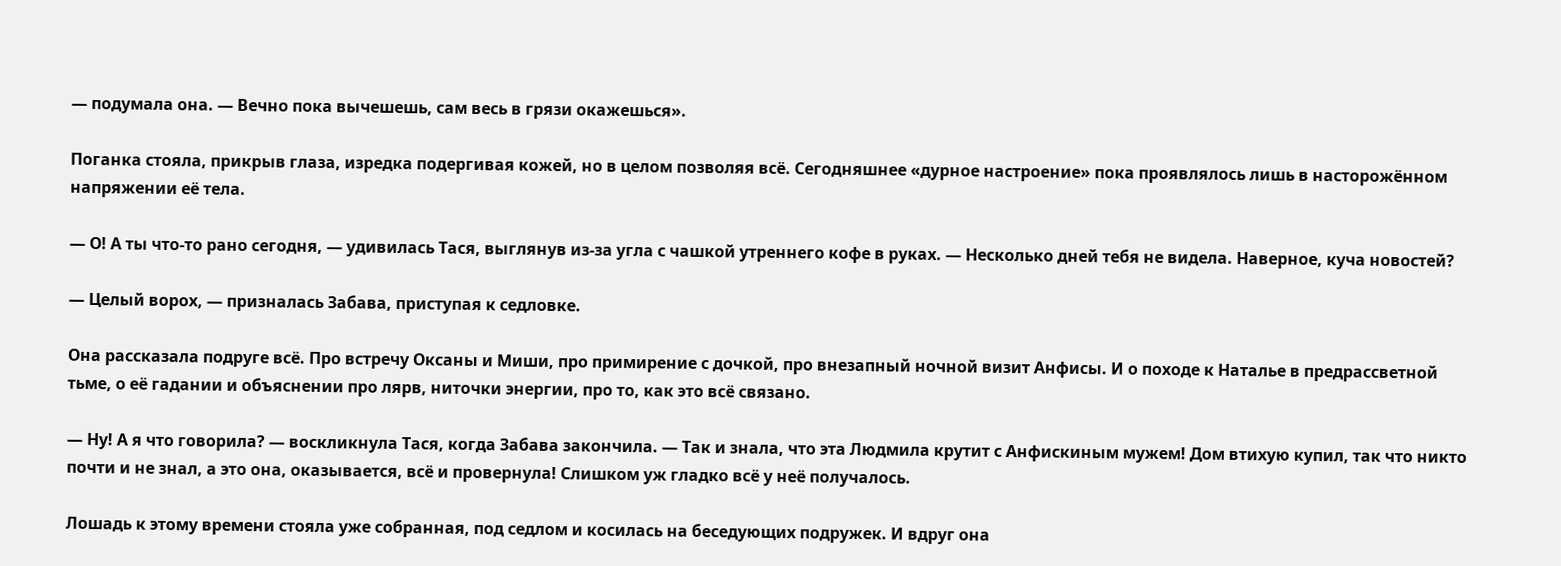— подумала она. — Вечно пока вычешешь, сам весь в грязи окажешься».

Поганка стояла, прикрыв глаза, изредка подергивая кожей, но в целом позволяя всё. Сегодняшнее «дурное настроение» пока проявлялось лишь в насторожённом напряжении её тела.

— О! А ты что-то рано сегодня, — удивилась Тася, выглянув из-за угла с чашкой утреннего кофе в руках. — Несколько дней тебя не видела. Наверное, куча новостей?

— Целый ворох, — призналась Забава, приступая к седловке.

Она рассказала подруге всё. Про встречу Оксаны и Миши, про примирение с дочкой, про внезапный ночной визит Анфисы. И о походе к Наталье в предрассветной тьме, о её гадании и объяснении про лярв, ниточки энергии, про то, как это всё связано.

— Ну! А я что говорила? — воскликнула Тася, когда Забава закончила. — Так и знала, что эта Людмила крутит с Анфискиным мужем! Дом втихую купил, так что никто почти и не знал, а это она, оказывается, всё и провернула! Слишком уж гладко всё у неё получалось.

Лошадь к этому времени стояла уже собранная, под седлом и косилась на беседующих подружек. И вдруг она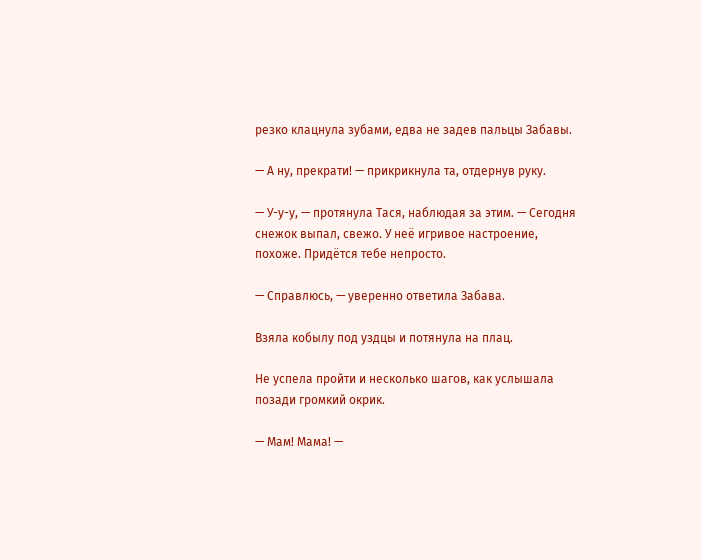резко клацнула зубами, едва не задев пальцы Забавы.

— А ну, прекрати! — прикрикнула та, отдернув руку.

— У-у-у, — протянула Тася, наблюдая за этим. — Сегодня снежок выпал, свежо. У неё игривое настроение, похоже. Придётся тебе непросто.

— Справлюсь, — уверенно ответила Забава.

Взяла кобылу под уздцы и потянула на плац.

Не успела пройти и несколько шагов, как услышала позади громкий окрик.

— Мам! Мама! —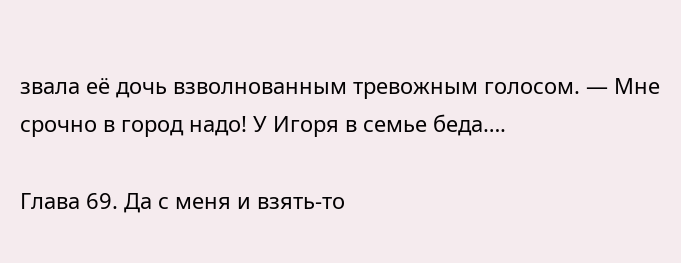звала её дочь взволнованным тревожным голосом. — Мне срочно в город надо! У Игоря в семье беда….

Глава 69. Да с меня и взять-то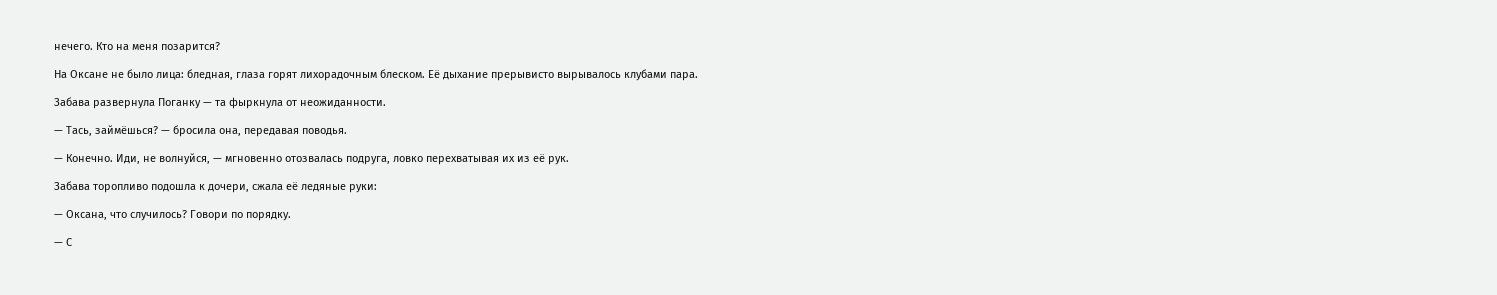нечего. Кто на меня позарится?

На Оксане не было лица: бледная, глаза горят лихорадочным блеском. Её дыхание прерывисто вырывалось клубами пара.

Забава развернула Поганку — та фыркнула от неожиданности.

— Тась, займёшься? — бросила она, передавая поводья.

— Конечно. Иди, не волнуйся, — мгновенно отозвалась подруга, ловко перехватывая их из её рук.

Забава торопливо подошла к дочери, сжала её ледяные руки:

— Оксана, что случилось? Говори по порядку.

— С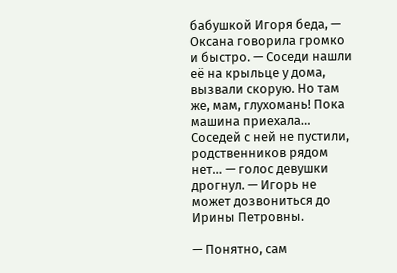бабушкой Игоря беда, — Оксана говорила громко и быстро. — Соседи нашли её на крыльце у дома, вызвали скорую. Но там же, мам, глухомань! Пока машина приехала… Соседей с ней не пустили, родственников рядом нет… — голос девушки дрогнул. — Игорь не может дозвониться до Ирины Петровны.

— Понятно, сам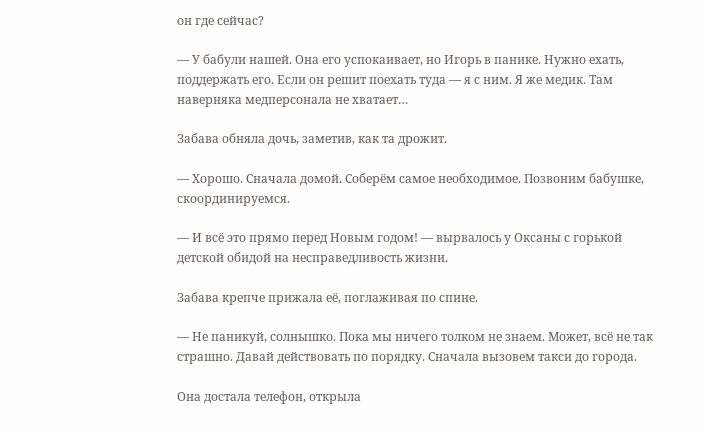он где сейчас?

— У бабули нашей. Она его успокаивает, но Игорь в панике. Нужно ехать, поддержать его. Если он решит поехать туда — я с ним. Я же медик. Там наверняка медперсонала не хватает…

Забава обняла дочь, заметив, как та дрожит.

— Хорошо. Сначала домой. Соберём самое необходимое. Позвоним бабушке, скоординируемся.

— И всё это прямо перед Новым годом! — вырвалось у Оксаны с горькой детской обидой на несправедливость жизни.

Забава крепче прижала её, поглаживая по спине.

— Не паникуй, солнышко. Пока мы ничего толком не знаем. Может, всё не так страшно. Давай действовать по порядку. Сначала вызовем такси до города.

Она достала телефон, открыла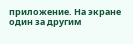приложение. На экране один за другим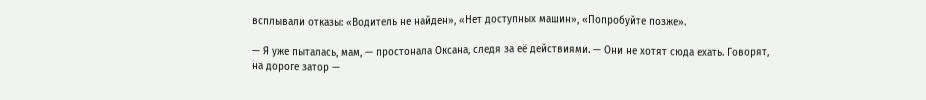всплывали отказы: «Водитель не найден», «Нет доступных машин», «Попробуйте позже».

— Я уже пыталась, мам, — простонала Оксана, следя за её действиями. — Они не хотят сюда ехать. Говорят, на дороге затор —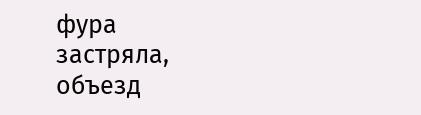фура застряла, объезд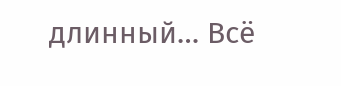длинный… Всё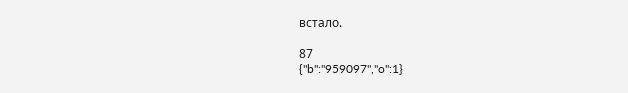встало.

87
{"b":"959097","o":1}